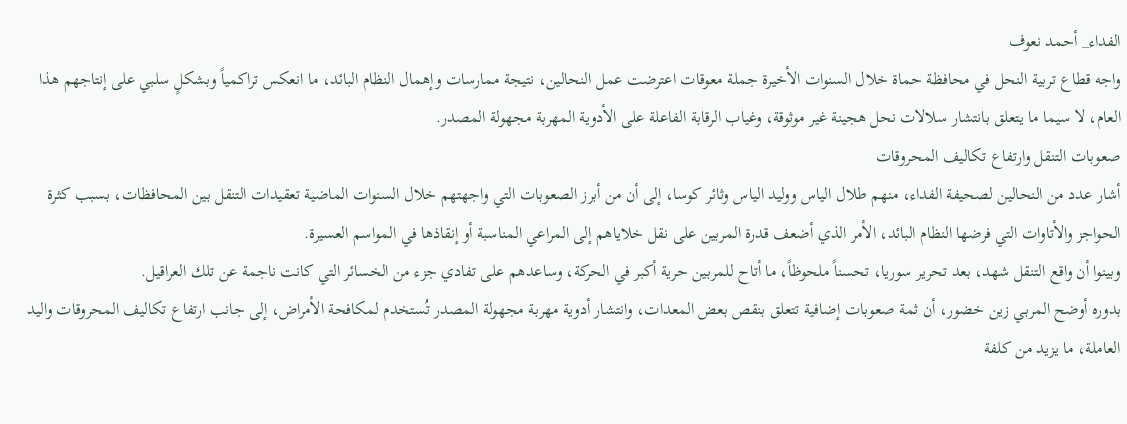الفداء_ أحمد نعوف
واجه قطاع تربية النحل في محافظة حماة خلال السنوات الأخيرة جملة معوقات اعترضت عمل النحالين، نتيجة ممارسات وإهمال النظام البائد، ما انعكس تراكمياً وبشكلٍ سلبي على إنتاجهم هذا العام، لا سيما ما يتعلق بانتشار سلالات نحل هجينة غير موثوقة، وغياب الرقابة الفاعلة على الأدوية المهربة مجهولة المصدر.
صعوبات التنقل وارتفاع تكاليف المحروقات
أشار عدد من النحالين لصحيفة الفداء، منهم طلال الياس ووليد الياس وثائر كوسا، إلى أن من أبرز الصعوبات التي واجهتهم خلال السنوات الماضية تعقيدات التنقل بين المحافظات، بسبب كثرة الحواجز والأتاوات التي فرضها النظام البائد، الأمر الذي أضعف قدرة المربين على نقل خلاياهم إلى المراعي المناسبة أو إنقاذها في المواسم العسيرة.
وبينوا أن واقع التنقل شهد، بعد تحرير سوريا، تحسناً ملحوظاً، ما أتاح للمربين حرية أكبر في الحركة، وساعدهم على تفادي جزء من الخسائر التي كانت ناجمة عن تلك العراقيل.
بدوره أوضح المربي زين خضور، أن ثمة صعوبات إضافية تتعلق بنقص بعض المعدات، وانتشار أدوية مهربة مجهولة المصدر تُستخدم لمكافحة الأمراض، إلى جانب ارتفاع تكاليف المحروقات واليد العاملة، ما يزيد من كلفة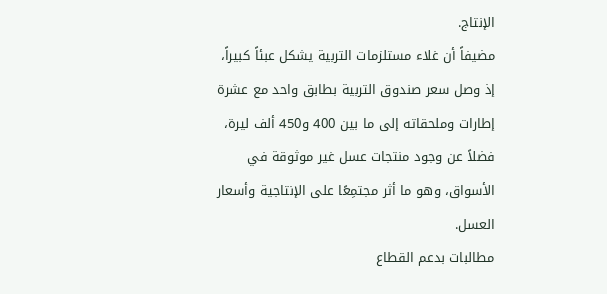الإنتاج.
مضيفاً أن غلاء مستلزمات التربية يشكل عبئاً كبيراً، إذ وصل سعر صندوق التربية بطابق واحد مع عشرة إطارات وملحقاته إلى ما بين 400 و450 ألف ليرة، فضلاً عن وجود منتجات عسل غير موثوقة في الأسواق، وهو ما أثر مجتمِعًا على الإنتاجية وأسعار العسل.
مطالبات بدعم القطاع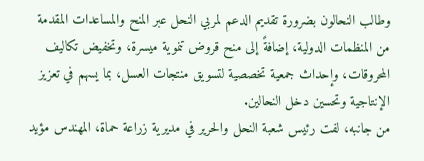وطالب النحالون بضرورة تقديم الدعم لمربي النحل عبر المنح والمساعدات المقدمة من المنظمات الدولية، إضافةً إلى منح قروض تنموية ميسرة، وتخفيض تكاليف المحروقات، وإحداث جمعية تخصصية لتسويق منتجات العسل، بما يسهم في تعزيز الإنتاجية وتحسين دخل النحالين.
من جانبه، لفت رئيس شعبة النحل والحرير في مديرية زراعة حماة، المهندس مؤيد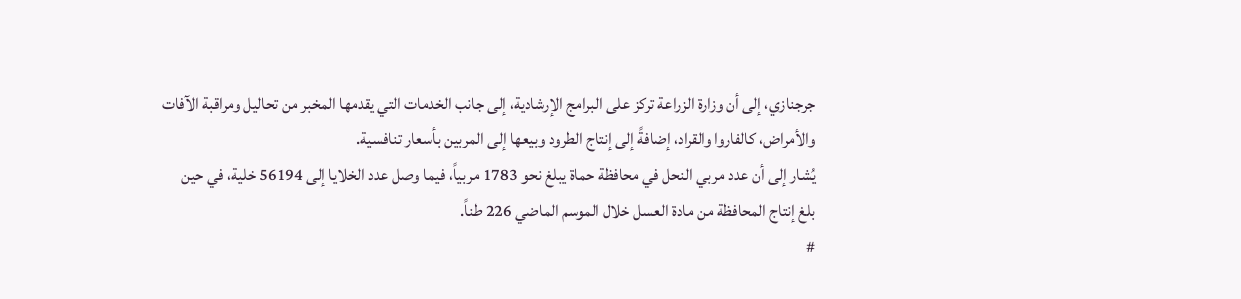جرجنازي، إلى أن وزارة الزراعة تركز على البرامج الإرشادية، إلى جانب الخدمات التي يقدمها المخبر من تحاليل ومراقبة الآفات والأمراض، كالفاروا والقراد، إضافةً إلى إنتاج الطرود وبيعها إلى المربين بأسعار تنافسية.
يُشار إلى أن عدد مربي النحل في محافظة حماة يبلغ نحو 1783 مربياً، فيما وصل عدد الخلايا إلى 56194 خلية، في حين بلغ إنتاج المحافظة من مادة العسل خلال الموسم الماضي 226 طناً.
#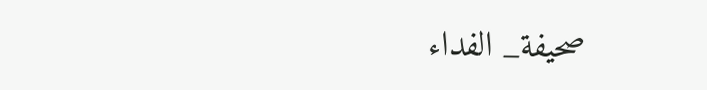صحيفة_ الفداء